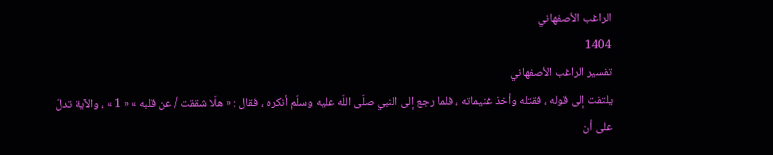الراغب الأصفهاني
1404
تفسير الراغب الأصفهاني
يلتفت إلى قوله ، فقتله وأخذ غنيماته ، فلما رجع إلى النبي صلّى اللّه عليه وسلّم أنكره ، فقال : « هلّا شققت / عن قلبه » « 1 » ، والآية تدلّ على أن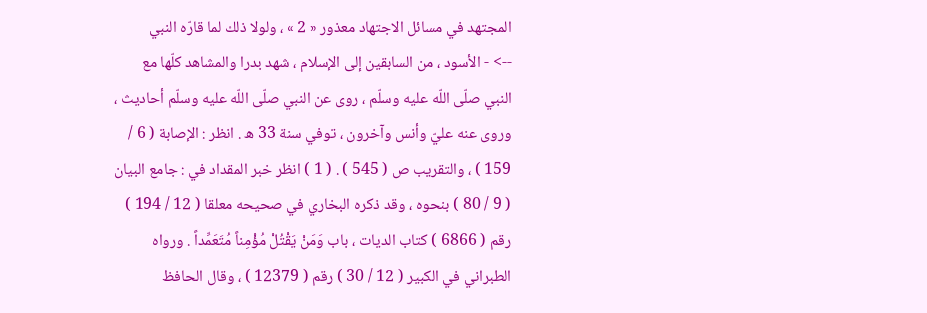المجتهد في مسائل الاجتهاد معذور « 2 » ، ولولا ذلك لما قارّه النبي
--> - الأسود ، من السابقين إلى الإسلام ، شهد بدرا والمشاهد كلّها مع النبي صلّى اللّه عليه وسلّم ، روى عن النبي صلّى اللّه عليه وسلّم أحاديث ، وروى عنه عليّ وأنس وآخرون ، توفي سنة 33 ه . انظر : الإصابة ( 6 / 159 ) ، والتقريب ص ( 545 ) . ( 1 ) انظر خبر المقداد في : جامع البيان ( 9 / 80 ) بنحوه ، وقد ذكره البخاري في صحيحه معلقا ( 12 / 194 ) رقم ( 6866 ) كتاب الديات ، باب وَمَنْ يَقْتُلْ مُؤْمِناً مُتَعَمِّداً . ورواه الطبراني في الكبير ( 12 / 30 ) رقم ( 12379 ) ، وقال الحافظ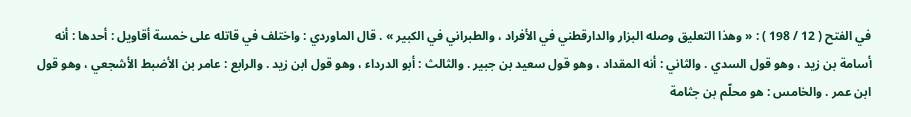في الفتح ( 12 / 198 ) : « وهذا التعليق وصله البزار والدارقطني في الأفراد ، والطبراني في الكبير » . قال الماوردي : واختلف في قاتله على خمسة أقاويل : أحدها : أنه أسامة بن زيد ، وهو قول السدي . والثاني : أنه المقداد ، وهو قول سعيد بن جبير . والثالث : أبو الدرداء ، وهو قول ابن زيد . والرابع : عامر بن الأضبط الأشجعي ، وهو قول ابن عمر . والخامس : هو محلّم بن جثامة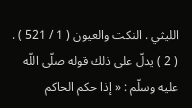الليثي . النكت والعيون ( 1 / 521 ) . ( 2 ) يدلّ على ذلك قوله صلّى اللّه عليه وسلّم : « إذا حكم الحاكم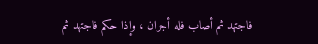فاجتهد ثم أصاب فله أجران ، وإذا حكم فاجتهد ثم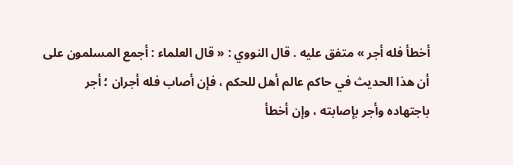أخطأ فله أجر » متفق عليه . قال النووي : « قال العلماء : أجمع المسلمون على أن هذا الحديث في حاكم عالم أهل للحكم ، فإن أصاب فله أجران ؛ أجر باجتهاده وأجر بإصابته ، وإن أخطأ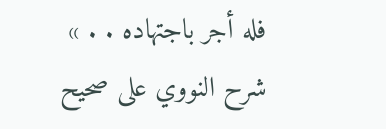فله أجر باجتهاده . . » شرح النووي على صحيح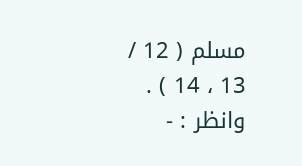مسلم ( 12 / 13 ، 14 ) . وانظر : -